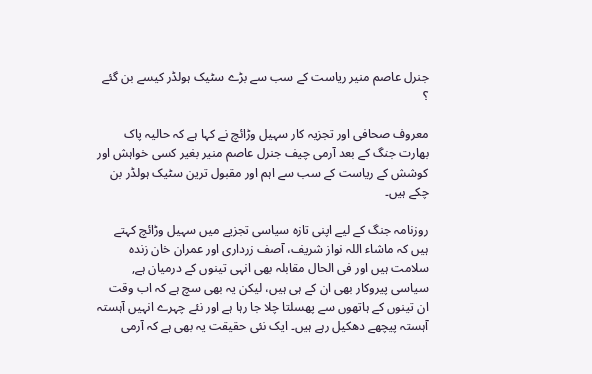جنرل عاصم منیر ریاست کے سب سے بڑے سٹیک ہولڈر کیسے بن گئے ؟

معروف صحافی اور تجزیہ کار سہیل وڑائچ نے کہا ہے کہ حالیہ پاک بھارت جنگ کے بعد آرمی چیف جنرل عاصم منیر بغیر کسی خواہش اور کوشش کے ریاست کے سب سے اہم اور مقبول ترین سٹیک ہولڈر بن چکے ہیں۔

روزنامہ جنگ کے لیے اپنی تازہ سیاسی تجزیے میں سہیل وڑائچ کہتے ہیں کہ ماشاء اللہ نواز شریف، آصف زرداری اور عمران خان زندہ سلامت ہیں اور فی الحال مقابلہ بھی انہی تینوں کے درمیان ہے, سیاسی پیروکار بھی ان کے ہی ہیں، لیکن یہ بھی سچ ہے کہ اب وقت ان تینوں کے ہاتھوں سے پھسلتا چلا جا رہا ہے اور نئے چہرے انہیں آہستہ آہستہ پیچھے دھکیل رہے ہیں۔ ایک نئی حقیقت یہ بھی ہے کہ آرمی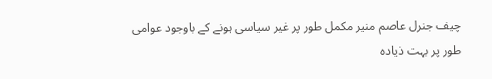چیف جنرل عاصم منیر مکمل طور پر غیر سیاسی ہونے کے باوجود عوامی طور پر بہت ذیادہ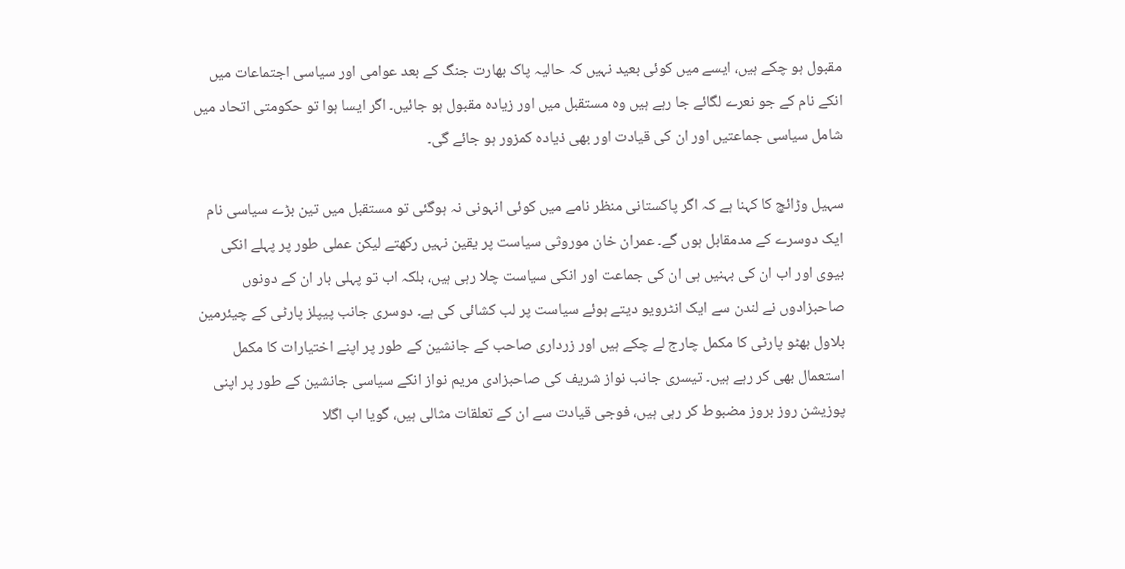مقبول ہو چکے ہیں، ایسے میں کوئی بعید نہیں کہ حالیہ پاک بھارت جنگ کے بعد عوامی اور سیاسی اجتماعات میں انکے نام کے جو نعرے لگائے جا رہے ہیں وہ مستقبل میں اور زیادہ مقبول ہو جائیں۔ اگر ایسا ہوا تو حکومتی اتحاد میں شامل سیاسی جماعتیں اور ان کی قیادت اور بھی ذیادہ کمزور ہو جائے گی۔

سہیل وڑائچ کا کہنا ہے کہ اگر پاکستانی منظر نامے میں کوئی انہونی نہ ہوگئی تو مستقبل میں تین بڑے سیاسی نام ایک دوسرے کے مدمقابل ہوں گے۔ عمران خان موروثی سیاست پر یقین نہیں رکھتے لیکن عملی طور پر پہلے انکی بیوی اور اب ان کی بہنیں ہی ان کی جماعت اور انکی سیاست چلا رہی ہیں، بلکہ اب تو پہلی بار ان کے دونوں صاحبزادوں نے لندن سے ایک انٹرویو دیتے ہوئے سیاست پر لب کشائی کی ہے۔ دوسری جانب پیپلز پارٹی کے چیئرمین بلاول بھٹو پارٹی کا مکمل چارج لے چکے ہیں اور زرداری صاحب کے جانشین کے طور پر اپنے اختیارات کا مکمل استعمال بھی کر رہے ہیں۔ تیسری جانب نواز شریف کی صاحبزادی مریم نواز انکے سیاسی جانشین کے طور پر اپنی پوزیشن روز بروز مضبوط کر رہی ہیں، فوجی قیادت سے ان کے تعلقات مثالی ہیں، گویا اب اگلا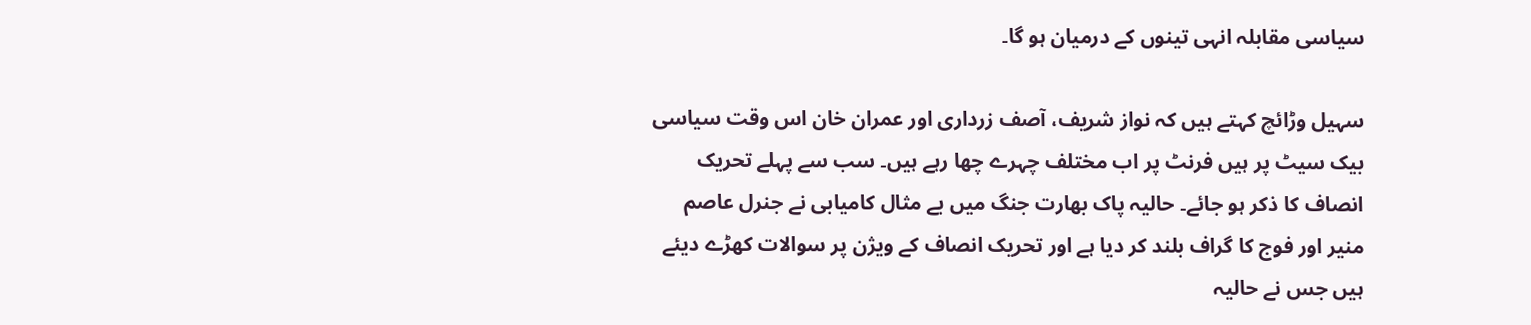سیاسی مقابلہ انہی تینوں کے درمیان ہو گا۔

سہیل وڑائچ کہتے ہیں کہ نواز شریف، آصف زرداری اور عمران خان اس وقت سیاسی بیک سیٹ پر ہیں فرنٹ پر اب مختلف چہرے چھا رہے ہیں۔ سب سے پہلے تحریک انصاف کا ذکر ہو جائے۔ حالیہ پاک بھارت جنگ میں بے مثال کامیابی نے جنرل عاصم منیر اور فوج کا گراف بلند کر دیا ہے اور تحریک انصاف کے ویژن پر سوالات کھڑے دیئے ہیں جس نے حالیہ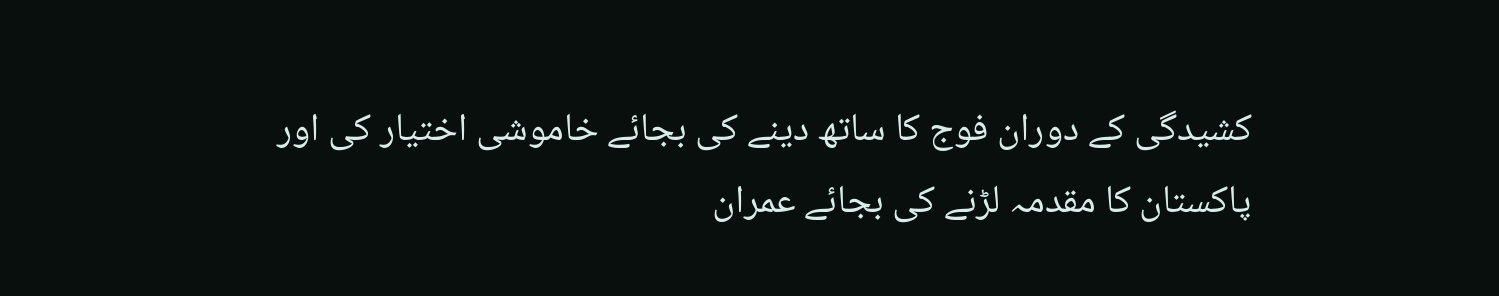کشیدگی کے دوران فوج کا ساتھ دینے کی بجائے خاموشی اختیار کی اور پاکستان کا مقدمہ لڑنے کی بجائے عمران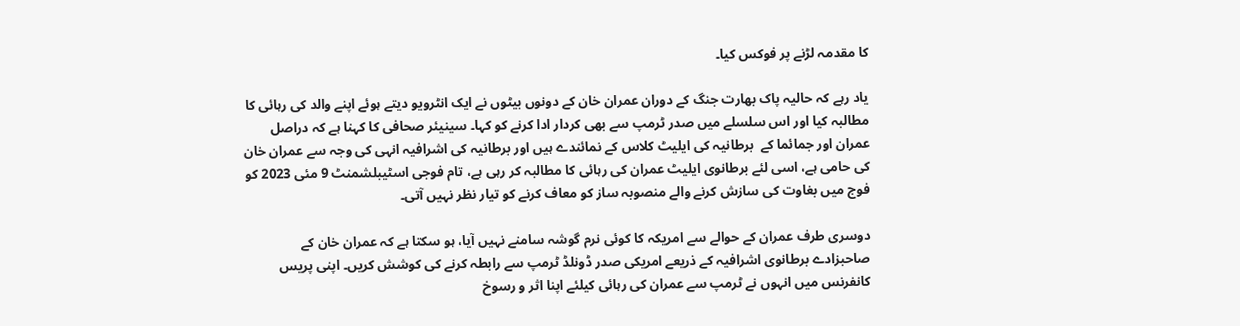کا مقدمہ لڑنے پر فوکس کیا۔

یاد رہے کہ حالیہ پاک بھارت جنگ کے دوران عمران خان کے دونوں بیٹوں نے ایک انٹرویو دیتے ہوئے اپنے والد کی رہائی کا مطالبہ کیا اور اس سلسلے میں صدر ٹرمپ سے بھی کردار ادا کرنے کو کہا۔ سینیئر صحافی کا کہنا ہے کہ دراصل عمران اور جمائما کے  برطانیہ کی ایلیٹ کلاس کے نمائندے ہیں اور برطانیہ کی اشرافیہ انہی کی وجہ سے عمران خان کی حامی ہے، اسی لئے برطانوی ایلیٹ عمران کی رہائی کا مطالبہ کر رہی ہے، تام فوجی اسٹیبلشمنٹ 9 مئی 2023 کو فوج میں بغاوت کی سازش کرنے والے منصوبہ ساز کو معاف کرنے کو تیار نظر نہیں آتی۔

دوسری طرف عمران کے حوالے سے امریکہ کا کوئی نرم گوشہ سامنے نہیں آیا، ہو سکتا ہے کہ عمران خان کے صاحبزادے برطانوی اشرافیہ کے ذریعے امریکی صدر ڈونلڈ ٹرمپ سے رابطہ کرنے کی کوشش کریں۔ اپنی پریس کانفرنس میں انہوں نے ٹرمپ سے عمران کی رہائی کیلئے اپنا اثر و رسوخ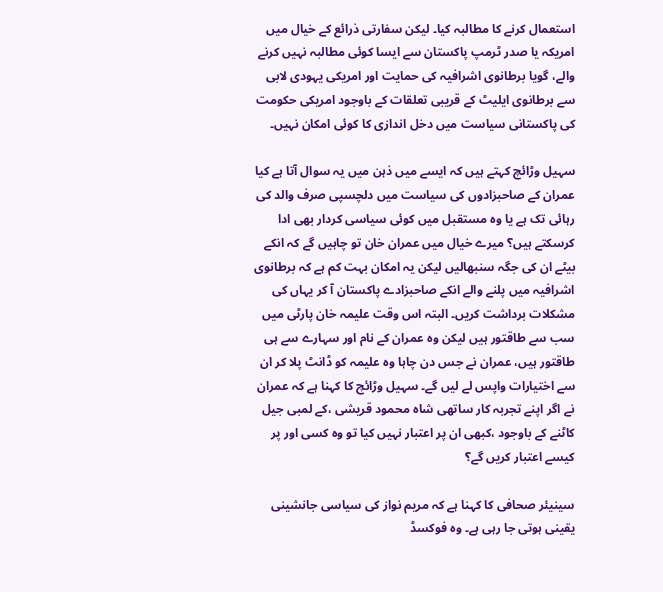استعمال کرنے کا مطالبہ کیا۔ لیکن سفارتی ذرائع کے خیال میں امریکہ یا صدر ٹرمپ پاکستان سے ایسا کوئی مطالبہ نہیں کرنے والے، گویا برطانوی اشرافیہ کی حمایت اور امریکی یہودی لابی سے برطانوی ایلیٹ کے قریبی تعلقات کے باوجود امریکی حکومت کی پاکستانی سیاست میں دخل اندازی کا کوئی امکان نہیں۔

سہیل وڑائچ کہتے ہیں کہ ایسے میں ذہن میں یہ سوال آتا ہے کیا عمران کے صاحبزادوں کی سیاست میں دلچسپی صرف والد کی رہائی تک ہے یا وہ مستقبل میں کوئی سیاسی کردار بھی ادا کرسکتے ہیں؟ میرے خیال میں عمران خان تو چاہیں گے کہ انکے بیٹے ان کی جگہ سنبھالیں لیکن یہ امکان بہت کم ہے کہ برطانوی اشرافیہ میں پلنے والے انکے صاحبزادے پاکستان آ کر یہاں کی مشکلات برداشت کریں۔ البتہ اس وقت علیمہ خان پارٹی میں سب سے طاقتور ہیں لیکن وہ عمران کے نام اور سہارے سے ہی طاقتور ہیں، عمران نے جس دن چاہا وہ علیمہ کو ڈانٹ پلا کر ان سے اختیارات واپس لے لیں گے۔ سہیل وڑائچ کا کہنا ہے کہ عمران نے اگر اپنے تجربہ کار ساتھی شاہ محمود قریشی ،کے لمبی جیل کاٹنے کے باوجود ،کبھی ان پر اعتبار نہیں کیا تو وہ کسی اور پر کیسے اعتبار کریں گے؟

سینیئر صحافی کا کہنا ہے کہ مریم نواز کی سیاسی جانشینی یقینی ہوتی جا رہی ہے۔ وہ فوکسڈ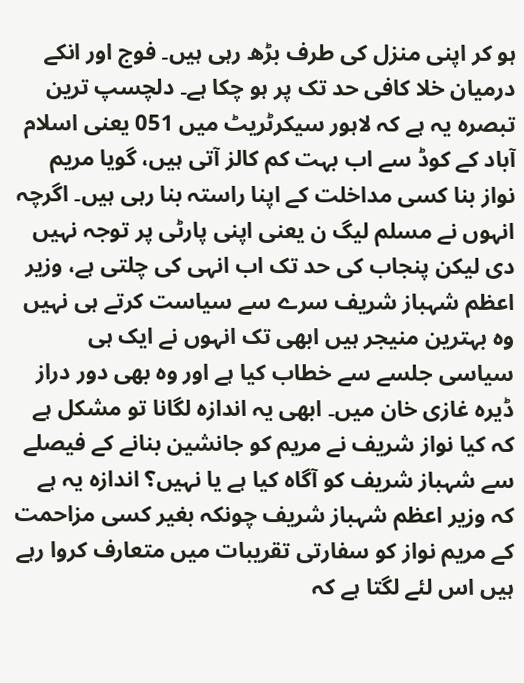ہو کر اپنی منزل کی طرف بڑھ رہی ہیں۔ فوج اور انکے درمیان خلا کافی حد تک پر ہو چکا ہے۔ دلچسپ ترین تبصرہ یہ ہے کہ لاہور سیکرٹریٹ میں 051 یعنی اسلام آباد کے کوڈ سے اب بہت کم کالز آتی ہیں، گویا مریم نواز بنا کسی مداخلت کے اپنا راستہ بنا رہی ہیں۔ اگرچہ انہوں نے مسلم لیگ ن یعنی اپنی پارٹی پر توجہ نہیں دی لیکن پنجاب کی حد تک اب انہی کی چلتی ہے، وزیر اعظم شہباز شریف سرے سے سیاست کرتے ہی نہیں وہ بہترین منیجر ہیں ابھی تک انہوں نے ایک ہی سیاسی جلسے سے خطاب کیا ہے اور وہ بھی دور دراز ڈیرہ غازی خان میں۔ ابھی یہ اندازہ لگانا تو مشکل ہے کہ کیا نواز شریف نے مریم کو جانشین بنانے کے فیصلے سے شہباز شریف کو آگاہ کیا ہے یا نہیں؟ اندازہ یہ ہے کہ وزیر اعظم شہباز شریف چونکہ بغیر کسی مزاحمت کے مریم نواز کو سفارتی تقریبات میں متعارف کروا رہے ہیں اس لئے لگتا ہے کہ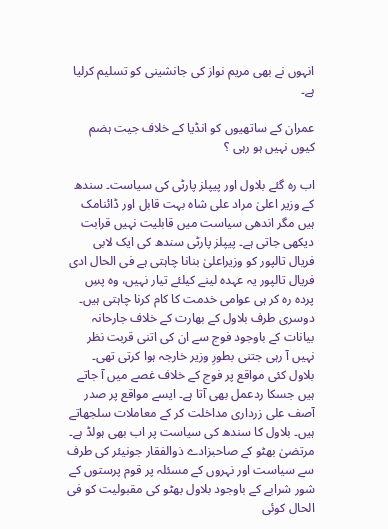انہوں نے بھی مریم نواز کی جانشینی کو تسلیم کرلیا ہے۔

عمران کے ساتھیوں کو انڈیا کے خلاف جیت ہضم کیوں نہیں ہو رہی ؟

اب رہ گئے بلاول اور پیپلز پارٹی کی سیاست۔ سندھ کے وزیر اعلیٰ مراد علی شاہ بہت قابل اور ڈائنامک ہیں مگر اندھی سیاست میں قابلیت نہیں قرابت دیکھی جاتی ہے۔ پیپلز پارٹی سندھ کی ایک لابی فریال تالپور کو وزیراعلیٰ بنانا چاہتی ہے فی الحال ادی فریال تالپور یہ عہدہ لینے کیلئے تیار نہیں، وہ پسِ پردہ رہ کر ہی عوامی خدمت کا کام کرنا چاہتی ہیں۔ دوسری طرف بلاول کے بھارت کے خلاف جارحانہ بیانات کے باوجود فوج سے ان کی اتنی قربت نظر نہیں آ رہی جتنی بطورِ وزیر خارجہ ہوا کرتی تھی۔ بلاول کئی مواقع پر فوج کے خلاف غصے میں آ جاتے ہیں جسکا ردعمل بھی آتا ہے۔ ایسے مواقع پر صدر آصف علی زرداری مداخلت کر کے معاملات سلجھاتے ہیں۔ بلاول کا سندھ کی سیاست پر اب بھی ہولڈ ہے۔ مرتضیٰ بھٹو کے صاحبزادے ذوالفقار جونیئر کی طرف سے سیاست اور نہروں کے مسئلہ پر قوم پرستوں کے شور شرابے کے باوجود بلاول بھٹو کی مقبولیت کو فی الحال کوئی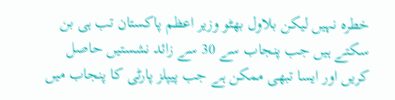خطرہ نہیں لیکن بلاول بھٹو وزیر اعظم پاکستان تب ہی بن سکتے ہیں جب پنجاب سے 30 سے زائد نشستیں حاصل کریں اور ایسا تبھی ممکن ہے جب پیپلز پارٹی کا پنجاب میں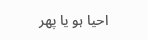احیا ہو یا پھر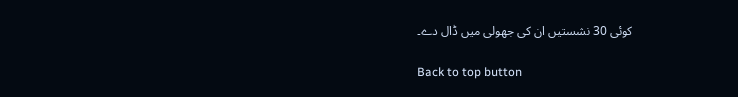کوئی 30 نشستیں ان کی جھولی میں ڈال دے۔

Back to top button